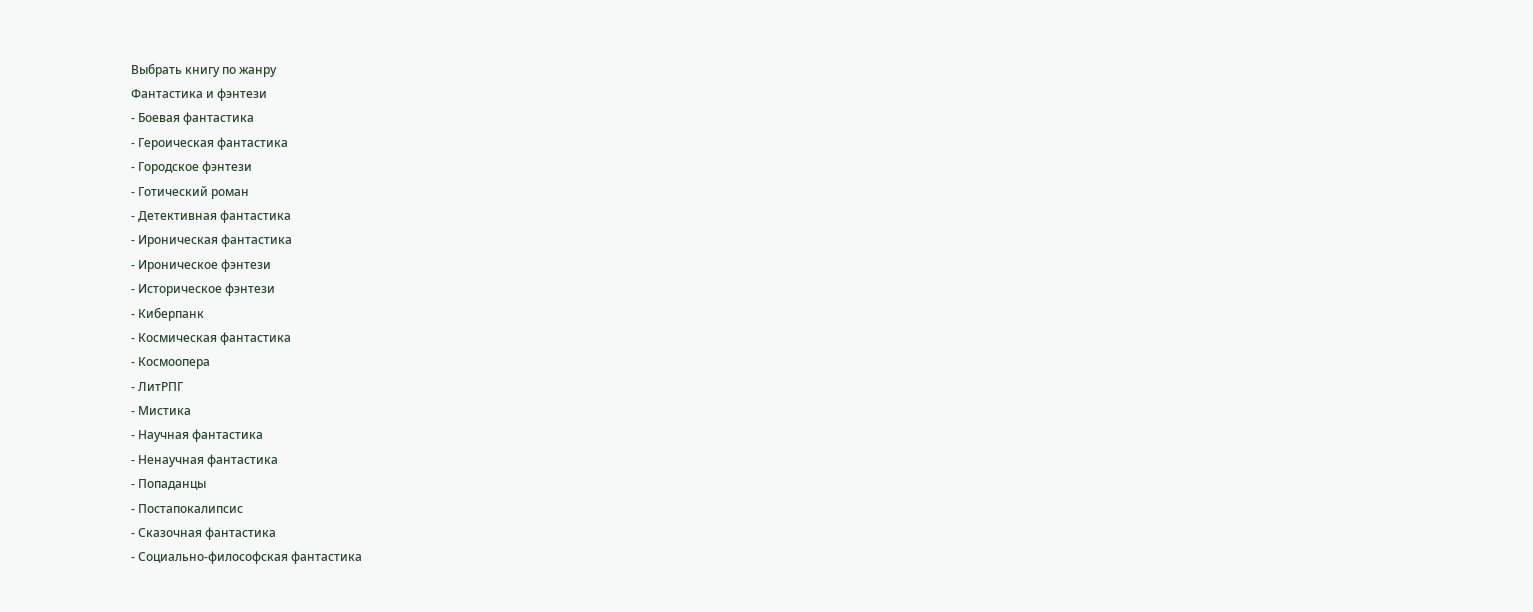Выбрать книгу по жанру
Фантастика и фэнтези
- Боевая фантастика
- Героическая фантастика
- Городское фэнтези
- Готический роман
- Детективная фантастика
- Ироническая фантастика
- Ироническое фэнтези
- Историческое фэнтези
- Киберпанк
- Космическая фантастика
- Космоопера
- ЛитРПГ
- Мистика
- Научная фантастика
- Ненаучная фантастика
- Попаданцы
- Постапокалипсис
- Сказочная фантастика
- Социально-философская фантастика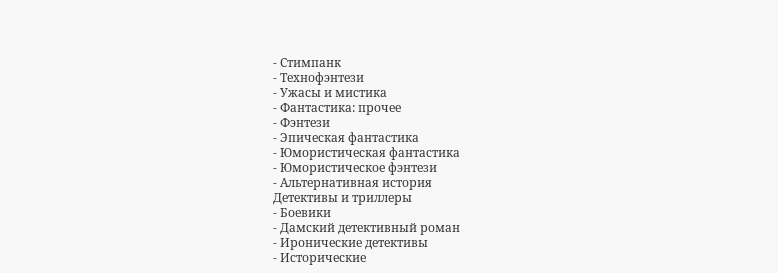- Стимпанк
- Технофэнтези
- Ужасы и мистика
- Фантастика: прочее
- Фэнтези
- Эпическая фантастика
- Юмористическая фантастика
- Юмористическое фэнтези
- Альтернативная история
Детективы и триллеры
- Боевики
- Дамский детективный роман
- Иронические детективы
- Исторические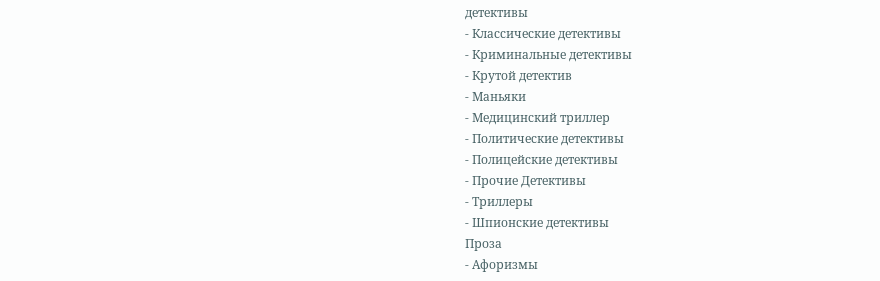детективы
- Классические детективы
- Криминальные детективы
- Крутой детектив
- Маньяки
- Медицинский триллер
- Политические детективы
- Полицейские детективы
- Прочие Детективы
- Триллеры
- Шпионские детективы
Проза
- Афоризмы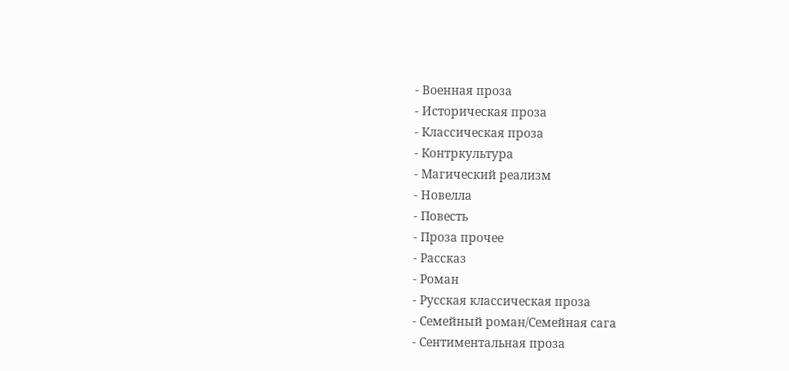- Военная проза
- Историческая проза
- Классическая проза
- Контркультура
- Магический реализм
- Новелла
- Повесть
- Проза прочее
- Рассказ
- Роман
- Русская классическая проза
- Семейный роман/Семейная сага
- Сентиментальная проза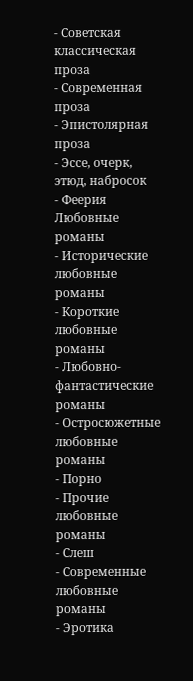- Советская классическая проза
- Современная проза
- Эпистолярная проза
- Эссе, очерк, этюд, набросок
- Феерия
Любовные романы
- Исторические любовные романы
- Короткие любовные романы
- Любовно-фантастические романы
- Остросюжетные любовные романы
- Порно
- Прочие любовные романы
- Слеш
- Современные любовные романы
- Эротика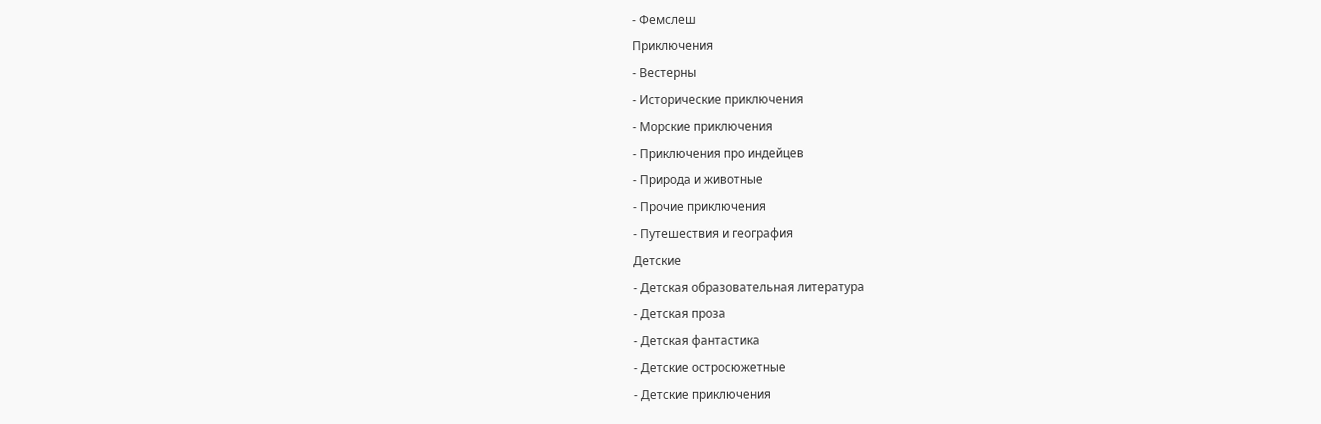- Фемслеш
Приключения
- Вестерны
- Исторические приключения
- Морские приключения
- Приключения про индейцев
- Природа и животные
- Прочие приключения
- Путешествия и география
Детские
- Детская образовательная литература
- Детская проза
- Детская фантастика
- Детские остросюжетные
- Детские приключения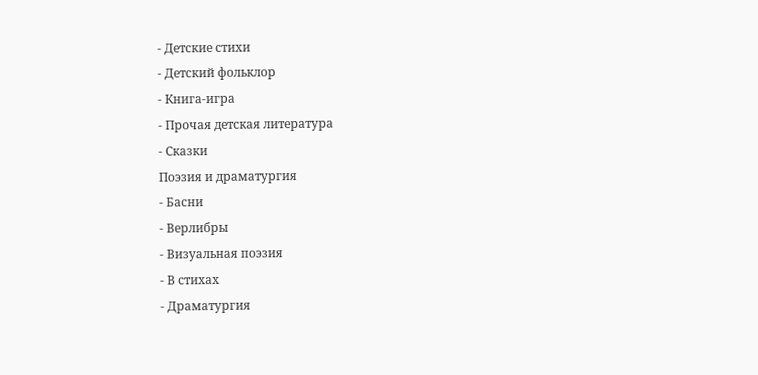- Детские стихи
- Детский фольклор
- Книга-игра
- Прочая детская литература
- Сказки
Поэзия и драматургия
- Басни
- Верлибры
- Визуальная поэзия
- В стихах
- Драматургия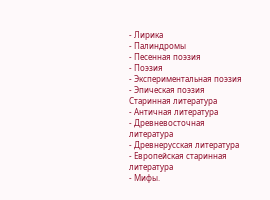- Лирика
- Палиндромы
- Песенная поэзия
- Поэзия
- Экспериментальная поэзия
- Эпическая поэзия
Старинная литература
- Античная литература
- Древневосточная литература
- Древнерусская литература
- Европейская старинная литература
- Мифы.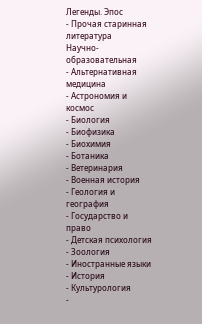Легенды. Эпос
- Прочая старинная литература
Научно-образовательная
- Альтернативная медицина
- Астрономия и космос
- Биология
- Биофизика
- Биохимия
- Ботаника
- Ветеринария
- Военная история
- Геология и география
- Государство и право
- Детская психология
- Зоология
- Иностранные языки
- История
- Культурология
-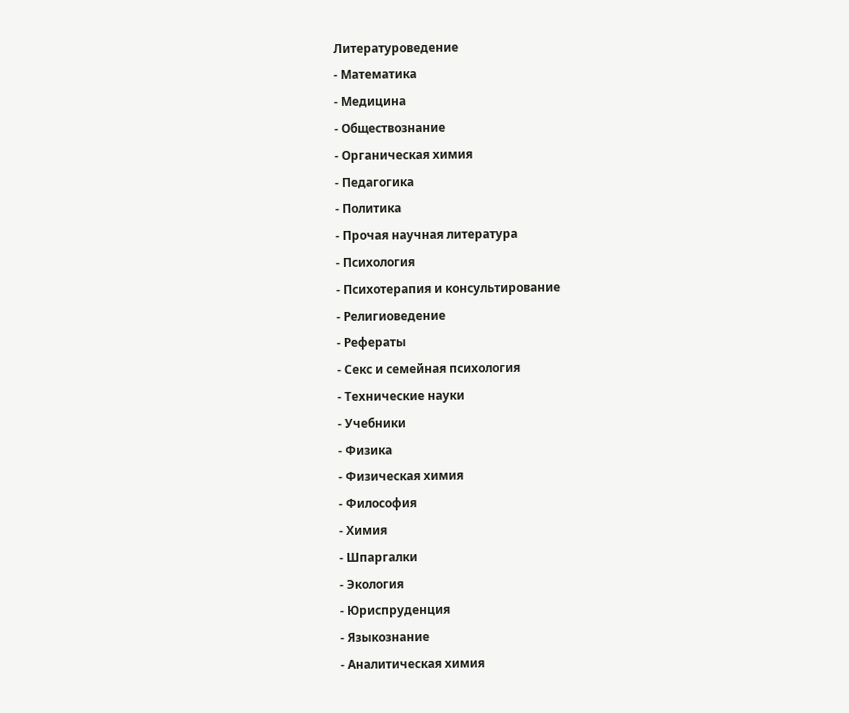Литературоведение
- Математика
- Медицина
- Обществознание
- Органическая химия
- Педагогика
- Политика
- Прочая научная литература
- Психология
- Психотерапия и консультирование
- Религиоведение
- Рефераты
- Секс и семейная психология
- Технические науки
- Учебники
- Физика
- Физическая химия
- Философия
- Химия
- Шпаргалки
- Экология
- Юриспруденция
- Языкознание
- Аналитическая химия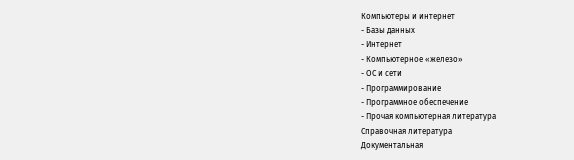Компьютеры и интернет
- Базы данных
- Интернет
- Компьютерное «железо»
- ОС и сети
- Программирование
- Программное обеспечение
- Прочая компьютерная литература
Справочная литература
Документальная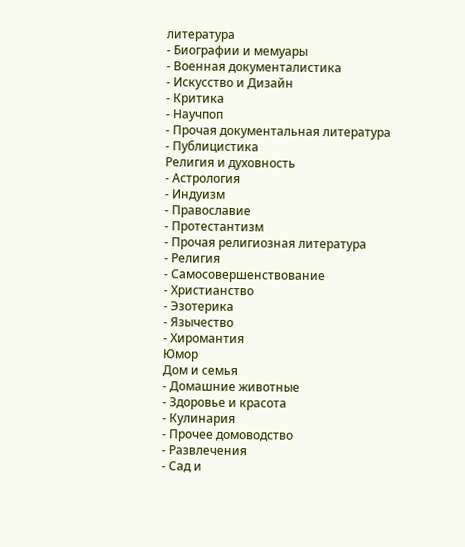литература
- Биографии и мемуары
- Военная документалистика
- Искусство и Дизайн
- Критика
- Научпоп
- Прочая документальная литература
- Публицистика
Религия и духовность
- Астрология
- Индуизм
- Православие
- Протестантизм
- Прочая религиозная литература
- Религия
- Самосовершенствование
- Христианство
- Эзотерика
- Язычество
- Хиромантия
Юмор
Дом и семья
- Домашние животные
- Здоровье и красота
- Кулинария
- Прочее домоводство
- Развлечения
- Сад и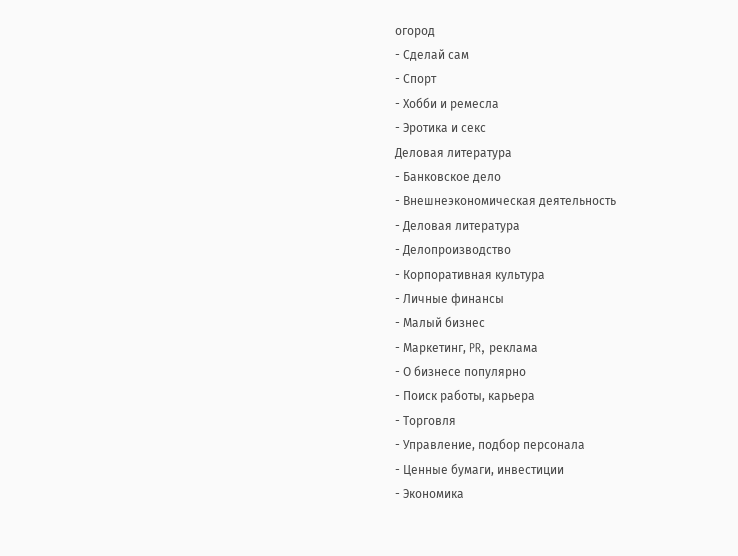огород
- Сделай сам
- Спорт
- Хобби и ремесла
- Эротика и секс
Деловая литература
- Банковское дело
- Внешнеэкономическая деятельность
- Деловая литература
- Делопроизводство
- Корпоративная культура
- Личные финансы
- Малый бизнес
- Маркетинг, PR, реклама
- О бизнесе популярно
- Поиск работы, карьера
- Торговля
- Управление, подбор персонала
- Ценные бумаги, инвестиции
- Экономика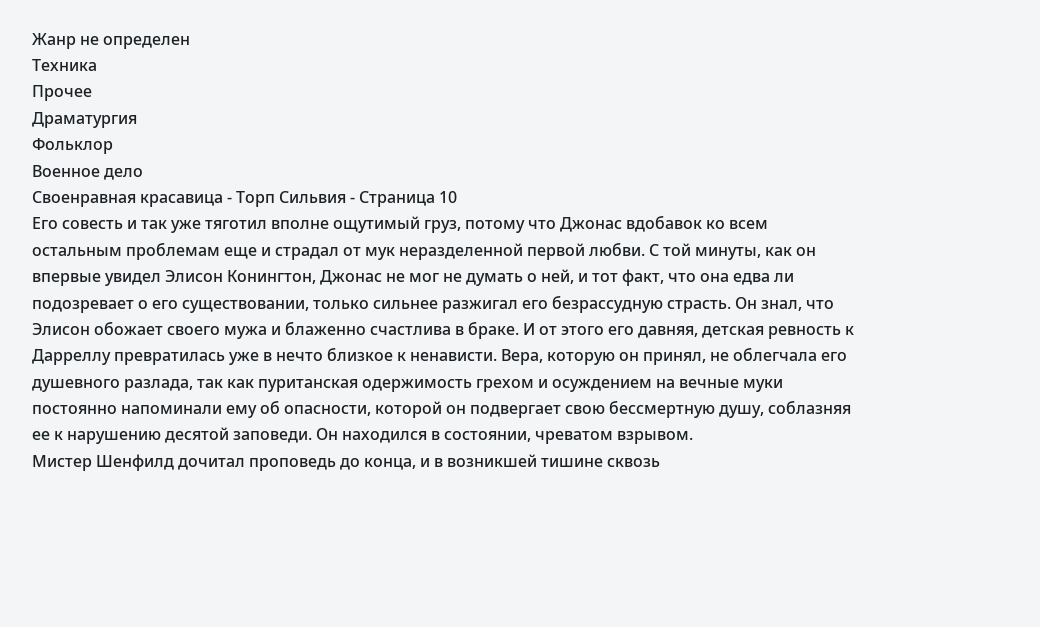Жанр не определен
Техника
Прочее
Драматургия
Фольклор
Военное дело
Своенравная красавица - Торп Сильвия - Страница 10
Его совесть и так уже тяготил вполне ощутимый груз, потому что Джонас вдобавок ко всем остальным проблемам еще и страдал от мук неразделенной первой любви. С той минуты, как он впервые увидел Элисон Конингтон, Джонас не мог не думать о ней, и тот факт, что она едва ли подозревает о его существовании, только сильнее разжигал его безрассудную страсть. Он знал, что Элисон обожает своего мужа и блаженно счастлива в браке. И от этого его давняя, детская ревность к Дарреллу превратилась уже в нечто близкое к ненависти. Вера, которую он принял, не облегчала его душевного разлада, так как пуританская одержимость грехом и осуждением на вечные муки постоянно напоминали ему об опасности, которой он подвергает свою бессмертную душу, соблазняя ее к нарушению десятой заповеди. Он находился в состоянии, чреватом взрывом.
Мистер Шенфилд дочитал проповедь до конца, и в возникшей тишине сквозь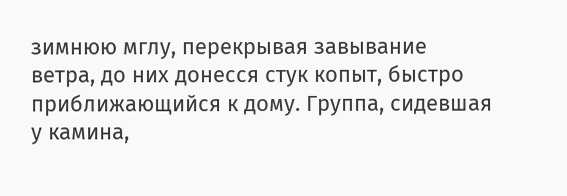зимнюю мглу, перекрывая завывание ветра, до них донесся стук копыт, быстро приближающийся к дому. Группа, сидевшая у камина,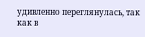удивленно переглянулась, так как в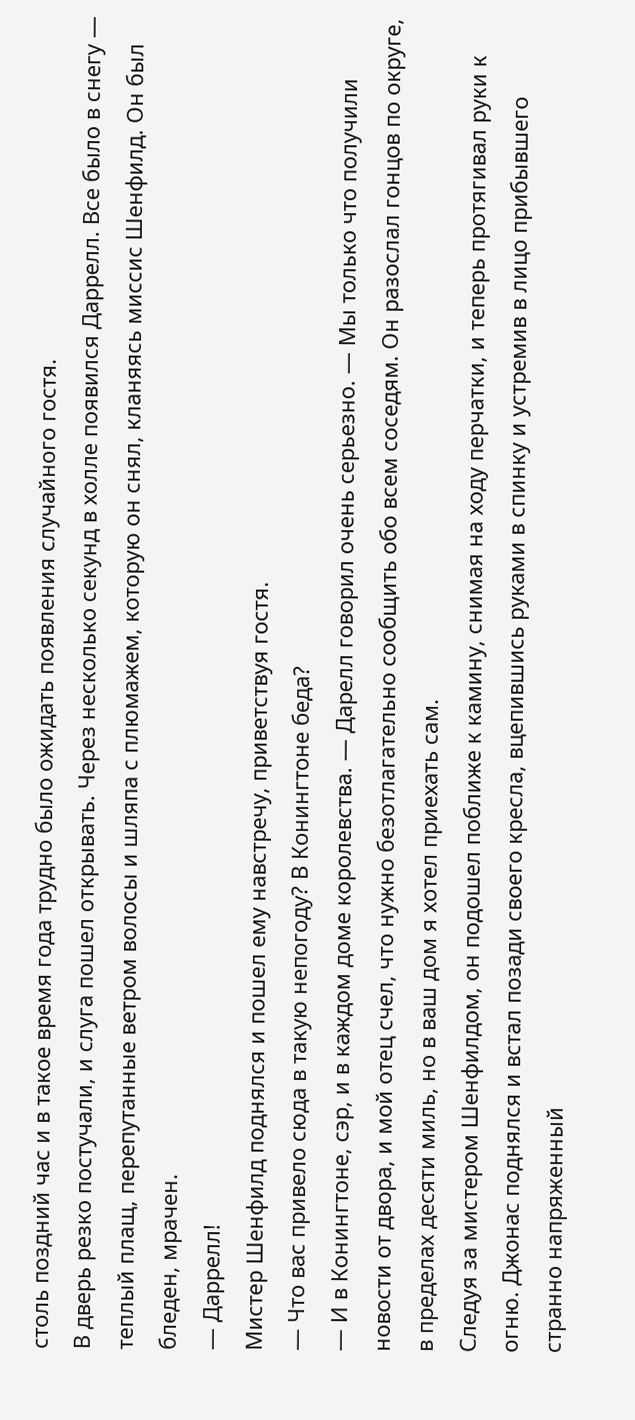столь поздний час и в такое время года трудно было ожидать появления случайного гостя.
В дверь резко постучали, и слуга пошел открывать. Через несколько секунд в холле появился Даррелл. Все было в снегу — теплый плащ, перепутанные ветром волосы и шляпа с плюмажем, которую он снял, кланяясь миссис Шенфилд. Он был бледен, мрачен.
— Даррелл!
Мистер Шенфилд поднялся и пошел ему навстречу, приветствуя гостя.
— Что вас привело сюда в такую непогоду? В Конингтоне беда?
— И в Конингтоне, сэр, и в каждом доме королевства. — Дарелл говорил очень серьезно. — Мы только что получили новости от двора, и мой отец счел, что нужно безотлагательно сообщить обо всем соседям. Он разослал гонцов по округе, в пределах десяти миль, но в ваш дом я хотел приехать сам.
Следуя за мистером Шенфилдом, он подошел поближе к камину, снимая на ходу перчатки, и теперь протягивал руки к огню. Джонас поднялся и встал позади своего кресла, вцепившись руками в спинку и устремив в лицо прибывшего странно напряженный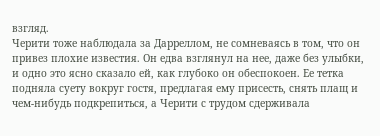взгляд.
Черити тоже наблюдала за Дарреллом, не сомневаясь в том, что он привез плохие известия. Он едва взглянул на нее, даже без улыбки, и одно это ясно сказало ей, как глубоко он обеспокоен. Ее тетка подняла суету вокруг гостя, предлагая ему присесть, снять плащ и чем-нибудь подкрепиться, а Черити с трудом сдерживала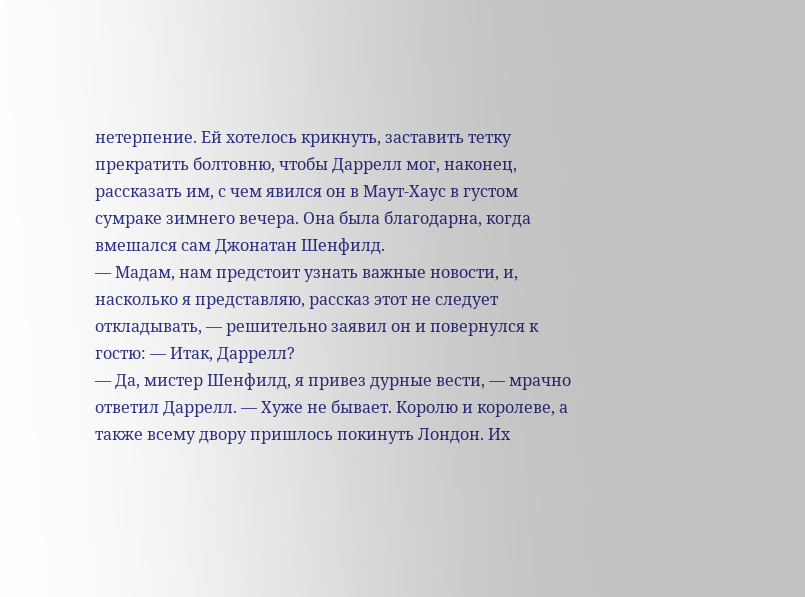нетерпение. Ей хотелось крикнуть, заставить тетку прекратить болтовню, чтобы Даррелл мог, наконец, рассказать им, с чем явился он в Маут-Хаус в густом сумраке зимнего вечера. Она была благодарна, когда вмешался сам Джонатан Шенфилд.
— Мадам, нам предстоит узнать важные новости, и, насколько я представляю, рассказ этот не следует откладывать, — решительно заявил он и повернулся к гостю: — Итак, Даррелл?
— Да, мистер Шенфилд, я привез дурные вести, — мрачно ответил Даррелл. — Хуже не бывает. Королю и королеве, а также всему двору пришлось покинуть Лондон. Их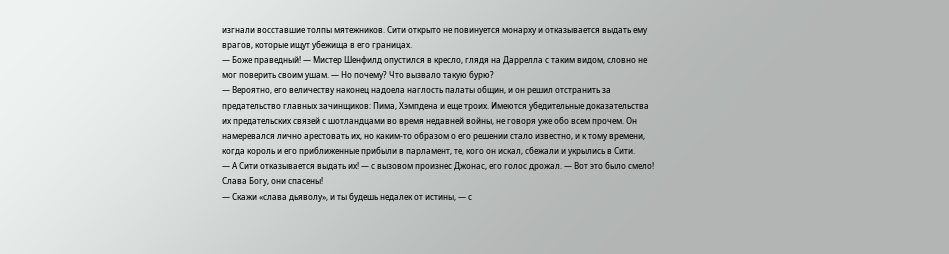изгнали восставшие толпы мятежников. Сити открыто не повинуется монарху и отказывается выдать ему врагов, которые ищут убежища в его границах.
— Боже праведный! — Мистер Шенфилд опустился в кресло, глядя на Даррелла с таким видом, словно не мог поверить своим ушам. — Но почему? Что вызвало такую бурю?
— Вероятно, его величеству наконец надоела наглость палаты общин, и он решил отстранить за предательство главных зачинщиков: Пима, Хэмпдена и еще троих. Имеются убедительные доказательства их предательских связей с шотландцами во время недавней войны, не говоря уже обо всем прочем. Он намеревался лично арестовать их, но каким-то образом о его решении стало известно, и к тому времени, когда король и его приближенные прибыли в парламент, те, кого он искал, сбежали и укрылись в Сити.
— А Сити отказывается выдать их! — с вызовом произнес Джонас, его голос дрожал. — Вот это было смело! Слава Богу, они спасены!
— Скажи «слава дьяволу», и ты будешь недалек от истины, — с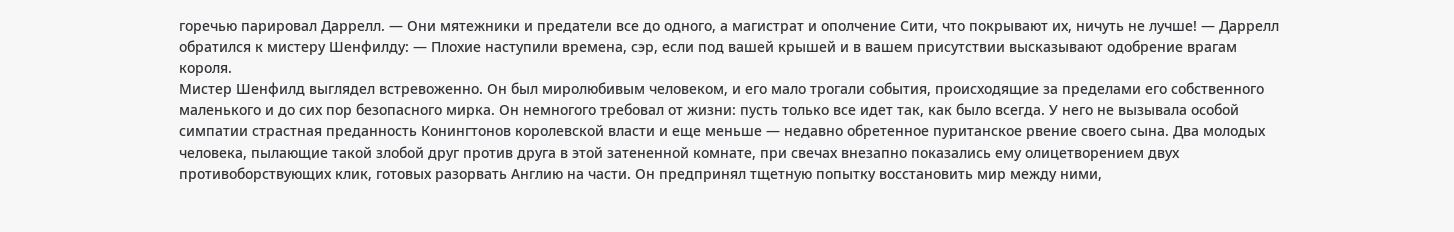горечью парировал Даррелл. — Они мятежники и предатели все до одного, а магистрат и ополчение Сити, что покрывают их, ничуть не лучше! — Даррелл обратился к мистеру Шенфилду: — Плохие наступили времена, сэр, если под вашей крышей и в вашем присутствии высказывают одобрение врагам короля.
Мистер Шенфилд выглядел встревоженно. Он был миролюбивым человеком, и его мало трогали события, происходящие за пределами его собственного маленького и до сих пор безопасного мирка. Он немногого требовал от жизни: пусть только все идет так, как было всегда. У него не вызывала особой симпатии страстная преданность Конингтонов королевской власти и еще меньше — недавно обретенное пуританское рвение своего сына. Два молодых человека, пылающие такой злобой друг против друга в этой затененной комнате, при свечах внезапно показались ему олицетворением двух противоборствующих клик, готовых разорвать Англию на части. Он предпринял тщетную попытку восстановить мир между ними,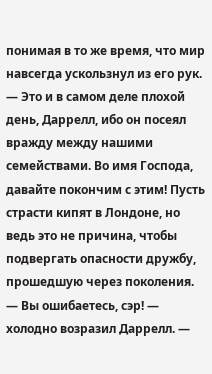понимая в то же время, что мир навсегда ускользнул из его рук.
— Это и в самом деле плохой день, Даррелл, ибо он посеял вражду между нашими семействами. Во имя Господа, давайте покончим с этим! Пусть страсти кипят в Лондоне, но ведь это не причина, чтобы подвергать опасности дружбу, прошедшую через поколения.
— Вы ошибаетесь, сэр! — холодно возразил Даррелл. —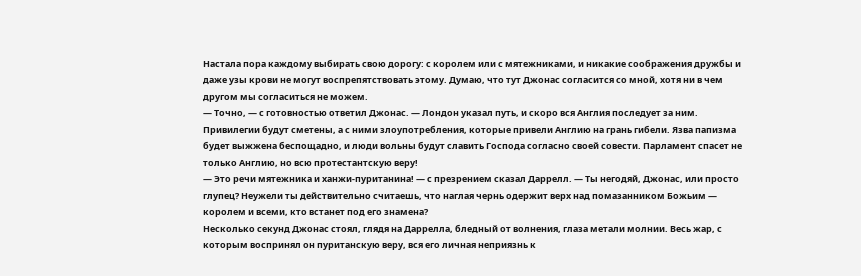Настала пора каждому выбирать свою дорогу: с королем или с мятежниками, и никакие соображения дружбы и даже узы крови не могут воспрепятствовать этому. Думаю, что тут Джонас согласится со мной, хотя ни в чем другом мы согласиться не можем.
— Точно, — с готовностью ответил Джонас. — Лондон указал путь, и скоро вся Англия последует за ним. Привилегии будут сметены, а с ними злоупотребления, которые привели Англию на грань гибели. Язва папизма будет выжжена беспощадно, и люди вольны будут славить Господа согласно своей совести. Парламент спасет не только Англию, но всю протестантскую веру!
— Это речи мятежника и ханжи-пуританина! — с презрением сказал Даррелл. — Ты негодяй, Джонас, или просто глупец? Неужели ты действительно считаешь, что наглая чернь одержит верх над помазанником Божьим — королем и всеми, кто встанет под его знамена?
Несколько секунд Джонас стоял, глядя на Даррелла, бледный от волнения, глаза метали молнии. Весь жар, с которым воспринял он пуританскую веру, вся его личная неприязнь к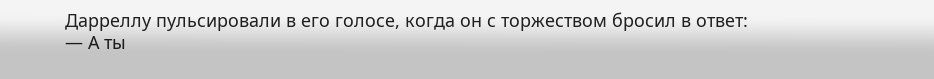Дарреллу пульсировали в его голосе, когда он с торжеством бросил в ответ:
— А ты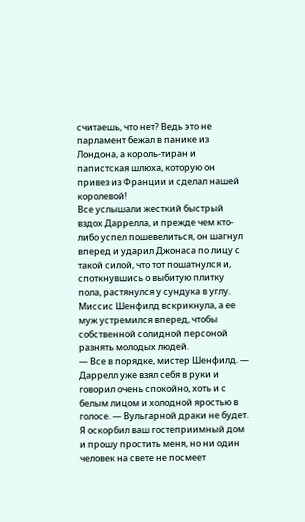считаешь, что нет? Ведь это не парламент бежал в панике из Лондона, а король-тиран и папистская шлюха, которую он привез из Франции и сделал нашей королевой!
Все услышали жесткий быстрый вздох Даррелла, и прежде чем кто-либо успел пошевелиться, он шагнул вперед и ударил Джонаса по лицу с такой силой, что тот пошатнулся и, споткнувшись о выбитую плитку пола, растянулся у сундука в углу. Миссис Шенфилд вскрикнула, а ее муж устремился вперед, чтобы собственной солидной персоной разнять молодых людей.
— Все в порядке, мистер Шенфилд. — Даррелл уже взял себя в руки и говорил очень спокойно, хоть и с белым лицом и холодной яростью в голосе. — Вульгарной драки не будет. Я оскорбил ваш гостеприимный дом и прошу простить меня, но ни один человек на свете не посмеет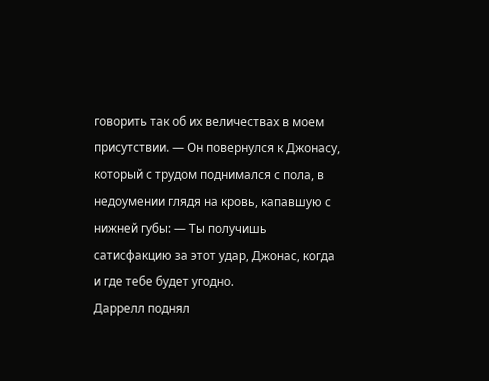говорить так об их величествах в моем присутствии. — Он повернулся к Джонасу, который с трудом поднимался с пола, в недоумении глядя на кровь, капавшую с нижней губы: — Ты получишь сатисфакцию за этот удар, Джонас, когда и где тебе будет угодно.
Даррелл поднял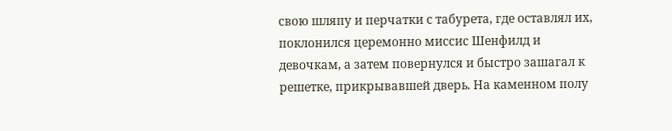свою шляпу и перчатки с табурета, где оставлял их, поклонился церемонно миссис Шенфилд и девочкам, а затем повернулся и быстро зашагал к решетке, прикрывавшей дверь. На каменном полу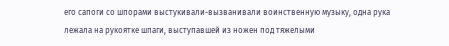его сапоги со шпорами выстукивали-вызванивали воинственную музыку, одна рука лежала на рукоятке шпаги, выступавшей из ножен под тяжелыми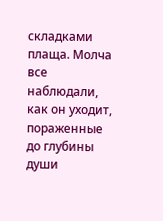складками плаща. Молча все наблюдали, как он уходит, пораженные до глубины души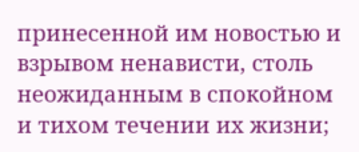принесенной им новостью и взрывом ненависти, столь неожиданным в спокойном и тихом течении их жизни;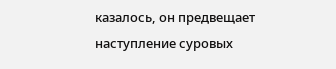казалось, он предвещает наступление суровых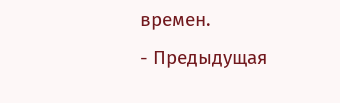времен.
- Предыдущая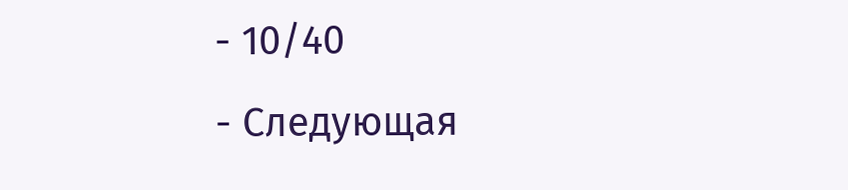- 10/40
- Следующая